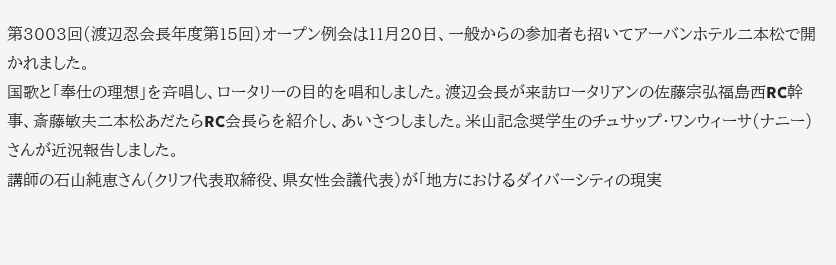第3003回(渡辺忍会長年度第15回)オープン例会は11月20日、一般からの参加者も招いてアーバンホテル二本松で開かれました。
国歌と「奉仕の理想」を斉唱し、ロータリーの目的を唱和しました。渡辺会長が来訪ロータリアンの佐藤宗弘福島西RC幹事、斎藤敏夫二本松あだたらRC会長らを紹介し、あいさつしました。米山記念奨学生のチュサップ・ワンウィーサ(ナニー)さんが近況報告しました。
講師の石山純恵さん(クリフ代表取締役、県女性会議代表)が「地方におけるダイバーシティの現実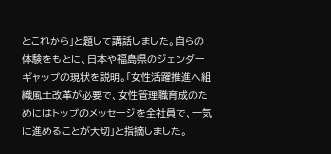とこれから」と題して講話しました。自らの体験をもとに、日本や福島県のジェンダーギャップの現状を説明。「女性活躍推進へ組織風土改革が必要で、女性管理職育成のためにはトップのメッセージを全社員で、一気に進めることが大切」と指摘しました。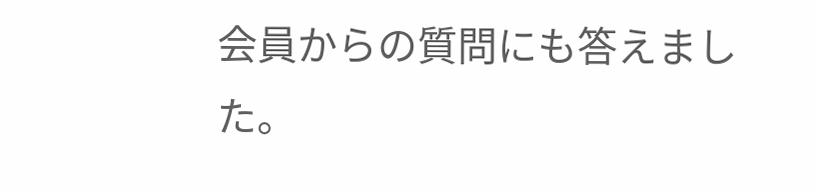会員からの質問にも答えました。